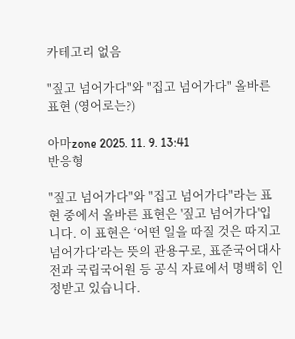카테고리 없음

"짚고 넘어가다"와 "집고 넘어가다" 올바른 표현 (영어로는?)

아마zone 2025. 11. 9. 13:41
반응형

"짚고 넘어가다"와 "집고 넘어가다"라는 표현 중에서 올바른 표현은 '짚고 넘어가다'입니다. 이 표현은 ‘어떤 일을 따질 것은 따지고 넘어가다’라는 뜻의 관용구로, 표준국어대사전과 국립국어원 등 공식 자료에서 명백히 인정받고 있습니다.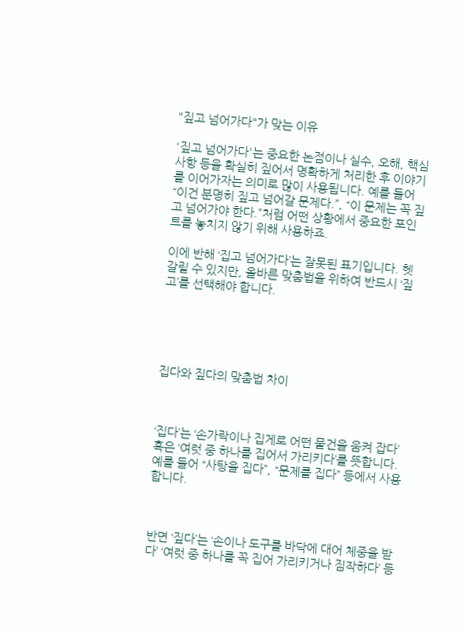"짚고 넘어가다"가 맞는 이유

'짚고 넘어가다'는 중요한 논점이나 실수, 오해, 핵심 사항 등을 확실히 짚어서 명확하게 처리한 후 이야기를 이어가자는 의미로 많이 사용됩니다. 예를 들어 “이건 분명히 짚고 넘어갈 문제다.”, “이 문제는 꼭 짚고 넘어가야 한다.”처럼 어떤 상황에서 중요한 포인트를 놓치지 않기 위해 사용하죠.

이에 반해 ‘집고 넘어가다’는 잘못된 표기입니다. 헷갈릴 수 있지만, 올바른 맞춤법을 위하여 반드시 ‘짚고’를 선택해야 합니다.





집다와 짚다의 맞춤법 차이



‘집다’는 ‘손가락이나 집게로 어떤 물건을 움켜 잡다’ 혹은 ‘여럿 중 하나를 집어서 가리키다’를 뜻합니다. 예를 들어 “사탕을 집다”, “문제를 집다” 등에서 사용합니다.



반면 ‘짚다’는 ‘손이나 도구를 바닥에 대어 체중을 받다’ ‘여럿 중 하나를 꼭 집어 가리키거나 짐작하다’ 등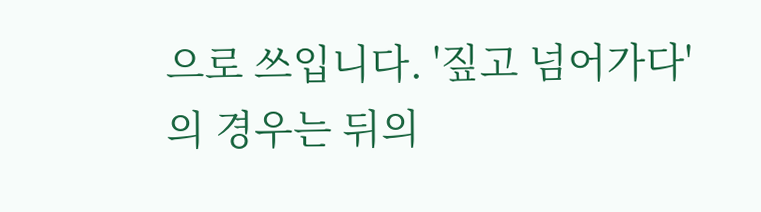으로 쓰입니다. '짚고 넘어가다'의 경우는 뒤의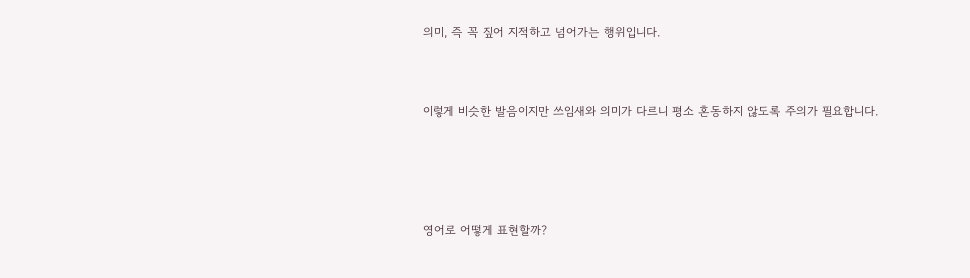의미, 즉 꼭 짚어 지적하고 넘어가는 행위입니다.



이렇게 비슷한 발음이지만 쓰임새와 의미가 다르니 평소 혼동하지 않도록 주의가 필요합니다.





영어로 어떻게 표현할까?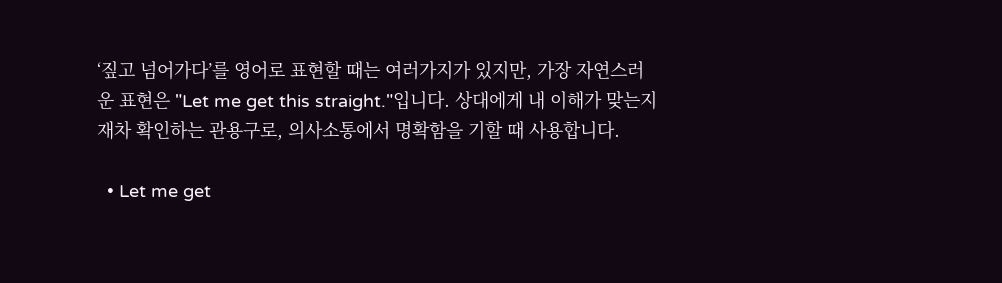‘짚고 넘어가다’를 영어로 표현할 때는 여러가지가 있지만, 가장 자연스러운 표현은 "Let me get this straight."입니다. 상대에게 내 이해가 맞는지 재차 확인하는 관용구로, 의사소통에서 명확함을 기할 때 사용합니다.

  • Let me get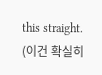this straight. (이건 확실히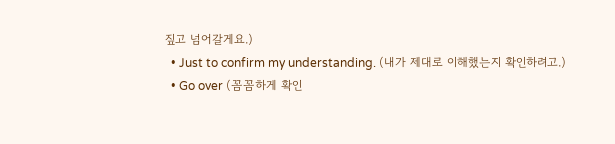짚고 넘어갈게요.)
  • Just to confirm my understanding. (내가 제대로 이해했는지 확인하려고.)
  • Go over (꼼꼼하게 확인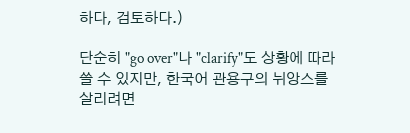하다, 검토하다.)

단순히 "go over"나 "clarify"도 상황에 따라 쓸 수 있지만, 한국어 관용구의 뉘앙스를 살리려면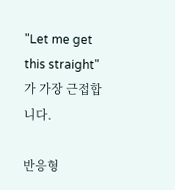"Let me get this straight"가 가장 근접합니다.

반응형